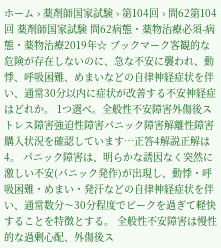ホーム › 薬剤師国家試験 › 第104回 › 問62第104回 薬剤師国家試験 問62病態・薬物治療必須-病態・薬物治療2019年☆ ブックマーク客観的な危険が存在しないのに、急な不安に襲われ、動悸、呼吸困難、めまいなどの自律神経症状を伴い、通常30分以内に症状が改善する不安神経症はどれか。 1つ選べ。全般性不安障害外傷後ストレス障害強迫性障害パニック障害解離性障害購入状況を確認しています…正答4解説正解は4。 パニック障害は、明らかな誘因なく突然に激しい不安(パニック発作)が出現し、動悸・呼吸困難・めまい・発汗などの自律神経症状を伴い、通常数分〜30分程度でピークを過ぎて軽快することを特徴とする。 全般性不安障害は慢性的な過剰心配、外傷後ス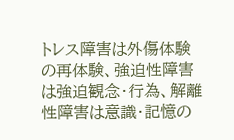トレス障害は外傷体験の再体験、強迫性障害は強迫観念・行為、解離性障害は意識・記憶の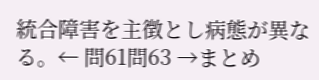統合障害を主徴とし病態が異なる。← 問61問63 →まとめ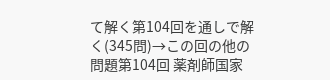て解く第104回を通しで解く(345問)→この回の他の問題第104回 薬剤師国家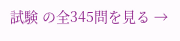試験 の全345問を見る →